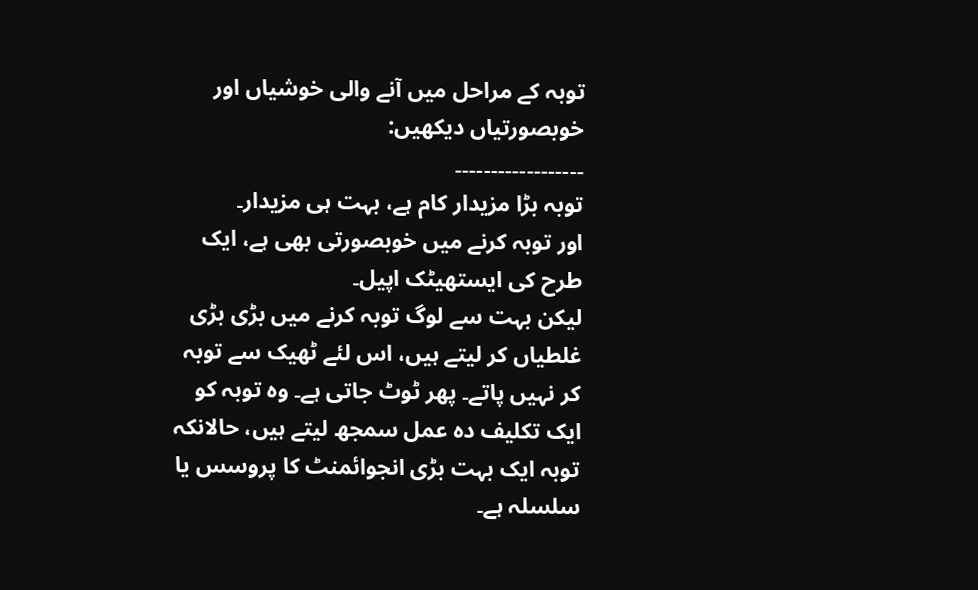توبہ کے مراحل میں آنے والی خوشیاں اور خوبصورتیاں دیکھیں:
۔۔۔۔۔۔۔۔۔۔۔۔۔۔۔۔۔۔
توبہ بڑا مزیدار کام ہے، بہت ہی مزیدار۔
اور توبہ کرنے میں خوبصورتی بھی ہے، ایک طرح کی ایستھیٹک اپیل۔
لیکن بہت سے لوگ توبہ کرنے میں بڑی بڑی غلطیاں کر لیتے ہیں، اس لئے ٹھیک سے توبہ کر نہیں پاتے۔ پھر ٹوٹ جاتی ہے۔ وہ توبہ کو ایک تکلیف دہ عمل سمجھ لیتے ہیں، حالانکہ توبہ ایک بہت بڑی انجوائمنٹ کا پروسس یا سلسلہ ہے۔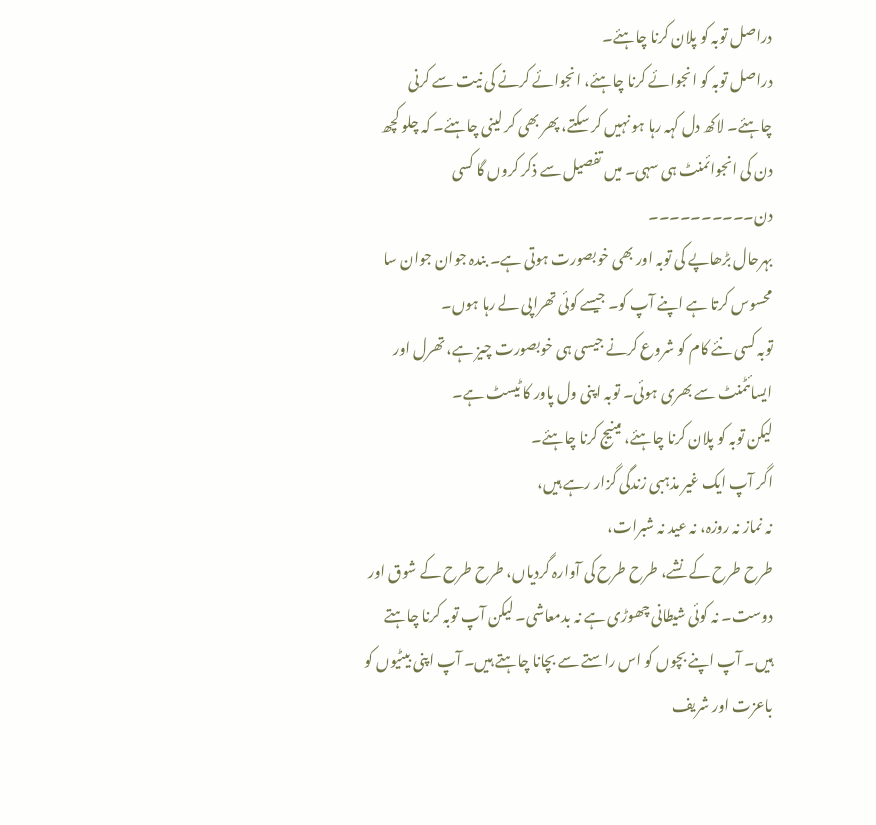دراصل توبہ کو پلان کرنا چاہئے۔
دراصل توبہ کو انجوائے کرنا چاہئے، انجوائے کرنے کی نیت سے کرنی چاہئے۔ لاکھ دل کہہ رہا ہو نہیں کر سکتے، پھر بھی کر لینی چاہئے۔ کہ چلو کچھ دن کی انجوائمنٹ ہی سہی۔ میں تفصیل سے ذکر کروں گا کسی دن۔۔۔۔۔۔۔۔۔۔
بہرحال بڑھاپے کی توبہ اور بھی خوبصورت ہوتی ہے۔ بندہ جوان جوان سا محسوس کرتا ہے اپنے آپ کو۔ جیسے کوئی تھراپی لے رہا ہوں۔
توبہ کسی نئے کام کو شروع کرنے جیسی ہی خوبصورت چیز ہے، تھرل اور ایسائٹمنٹ سے بھری ہوئی۔ توبہ اپنی ول پاور کا ٹیسٹ ہے۔
لیکن توبہ کو پلان کرنا چاہئے، مینیج کرنا چاہئے۔
اگر آپ ایک غیر مذہبی زندگی گزار رہے ہیں،
نہ نماز نہ روزہ، نہ عید نہ شبرات،
طرح طرح کے نشے، طرح طرح کی آوارہ گردیاں، طرح طرح کے شوق اور دوست۔ نہ کوئی شیطانی چھوڑی ہے نہ بدمعاشی۔ لیکن آپ توبہ کرنا چاہتے ہیں۔ آپ اپنے بچوں کو اس راستے سے بچانا چاہتے ہیں۔ آپ اپنی بیٹیوں کو باعزت اور شریف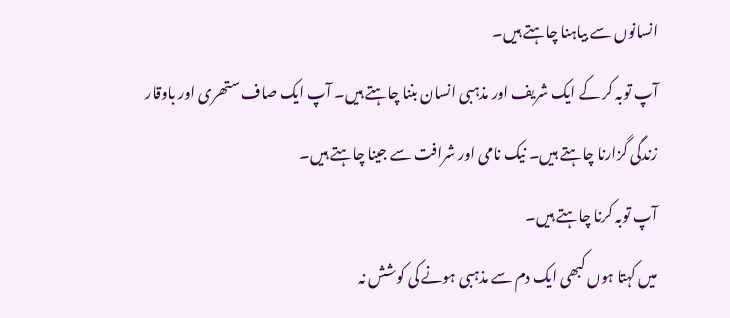انسانوں سے بیاہنا چاہتے ہیں۔
آپ توبہ کر کے ایک شریف اور مذہبی انسان بننا چاہتے ہیں۔ آپ ایک صاف ستھری اور باوقار زندگی گزارنا چاہتے ہیں۔ نیک نامی اور شرافت سے جینا چاہتے ہیں۔
آپ توبہ کرنا چاہتے ہیں۔
میں کہتا ہوں کبھی ایک دم سے مذہبی ہونے کی کوشش نہ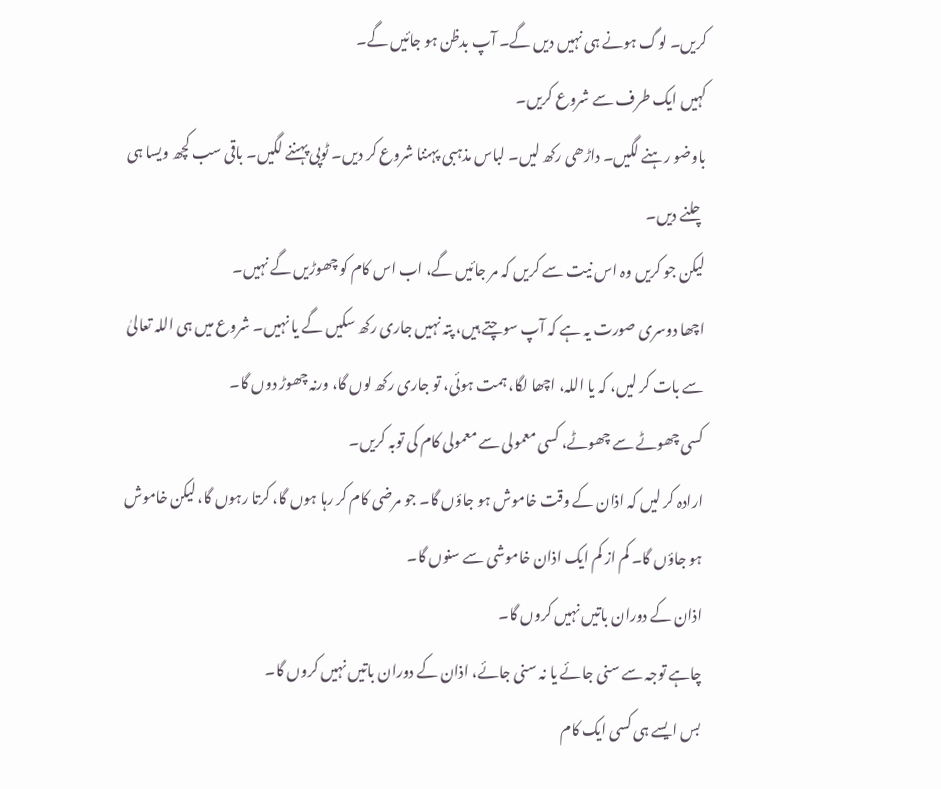کریں۔ لوگ ہونے ہی نہیں دیں گے۔ آپ بدظن ہو جائیں گے۔
کہیں ایک طرف سے شروع کریں۔
باوضو رہنے لگیں۔ داڑھی رکھ لیں۔ لباس مذہبی پہننا شروع کر دیں۔ ٹوپی پہننے لگیں۔ باقی سب کچھ ویسا ہی چلنے دیں۔
لیکن جو کریں وہ اس نیت سے کریں کہ مر جائیں گے، اب اس کام کو چھوڑیں گے نہیں۔
اچھا دوسری صورت یہ ہے کہ آپ سوچتے ہیں، پتہ نہیں جاری رکھ سکیں گے یا نہیں۔ شروع میں ہی اللہ تعالیٰ سے بات کر لیں، کہ یا اللہ، اچھا لگا، ہمت ہوئی، تو جاری رکھ لوں گا، ورنہ چھوڑ دوں گا۔
کسی چھوٹے سے چھوٹے، کسی معمولی سے معمولی کام کی توبہ کریں۔
ارادہ کر لیں کہ اذان کے وقت خاموش ہو جاؤں گا۔ جو مرضی کام کر رہا ہوں گا، کرتا رہوں گا، لیکن خاموش ہو جاؤں گا۔ کم از کم ایک اذان خاموشی سے سنوں گا۔
اذان کے دوران باتیں نہیں کروں گا۔
چاہے توجہ سے سنی جائے یا نہ سنی جائے، اذان کے دوران باتیں نہیں کروں گا۔
بس ایسے ہی کسی ایک کام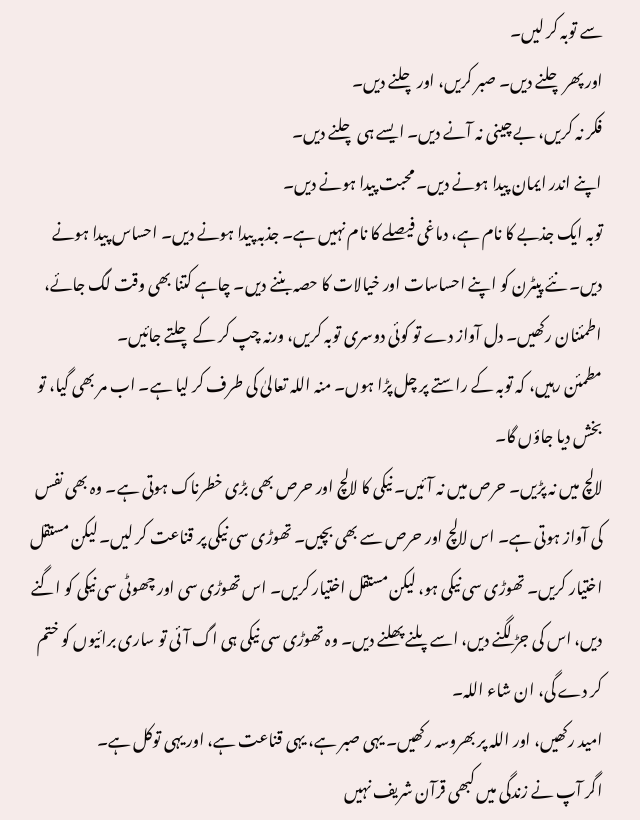سے توبہ کر لیں۔
اور پھر چلنے دیں۔ صبر کریں، اور چلنے دیں۔
فکر نہ کریں، بے چینی نہ آنے دیں۔ ایسے ہی چلنے دیں۔
اپنے اندر ایمان پیدا ہونے دیں۔ محبت پیدا ہونے دیں۔
توبہ ایک جذبے کا نام ہے، دماغی فیصلے کا نام نہیں ہے۔ جذبہ پیدا ہونے دیں۔ احساس پیدا ہونے دیں۔ نئے پیٹرن کو اپنے احساسات اور خیالات کا حصہ بننے دیں۔ چاہے کتنا بھی وقت لگ جائے، اطمئنان رکھیں۔ دل آواز دے تو کوئی دوسری توبہ کریں، ورنہ چپ کر کے چلتے جائیں۔
مطمئن رہیں، کہ توبہ کے راستے پر چل پڑا ہوں۔ منہ اللہ تعالیٰ کی طرف کر لیا ہے۔ اب مر بھی گیا، تو بخش دیا جاؤں گا۔
لالچ میں نہ پڑیں۔ حرص میں نہ آئیں۔ نیکی کا لالچ اور حرص بھی بڑی خطرناک ہوتی ہے۔ وہ بھی نفس کی آواز ہوتی ہے۔ اس لالچ اور حرص سے بھی بچیں۔ تھوڑی سی نیکی پر قناعت کر لیں۔ لیکن مستقل اختیار کریں۔ تھوڑی سی نیکی ہو، لیکن مستقل اختیار کریں۔ اس تھوڑی سی اور چھوٹی سی نیکی کو اگنے دیں، اس کی جڑ لگنے دیں، اسے پلنے پھلنے دیں۔ وہ تھوڑی سی نیکی ہی اگ آئی تو ساری برائیوں کو ختم کر دے گی، ان شاء اللہ۔
امید رکھیں، اور اللہ پر بھروسہ رکھیں۔ یہی صبر ہے، یہی قناعت ہے، اور یہی توکل ہے۔
اگر آپ نے زندگی میں کبھی قرآن شریف نہیں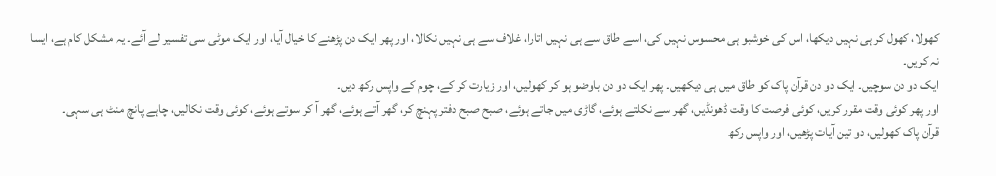کھولا، کھول کر ہی نہیں دیکھا، اس کی خوشبو ہی محسوس نہیں کی، اسے طاق سے ہی نہیں اتارا، غلاف سے ہی نہیں نکالا، اور پھر ایک دن پڑھنے کا خیال آیا، اور ایک موٹی سی تفسیر لے آئے۔ یہ مشکل کام ہے، ایسا نہ کریں۔
ایک دو دن سوچیں۔ ایک دو دن قرآن پاک کو طاق میں ہی دیکھیں۔ پھر ایک دو دن باوضو ہو کر کھولیں، اور زیارت کر کے، چوم کے واپس رکھ دیں۔
اور پھر کوئی وقت مقرر کریں، کوئی فرصت کا وقت ڈھونڈیں، گھر سے نکلتے ہوئے، گاڑی میں جاتے ہوئے، صبح صبح دفتر پہنچ کر، گھر آتے ہوئے، گھر آ کر سوتے ہوئے، کوئی وقت نکالیں، چاہے پانچ منٹ ہی سہی۔
قرآن پاک کھولیں، دو تین آیات پڑھیں، اور واپس رکھ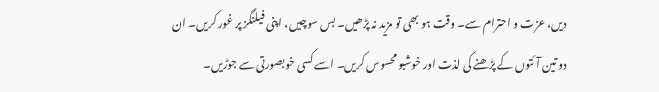دیں، عزت و احترام سے۔ وقت ہو بھی تو مزید نہ پڑھیں۔ بس سوچیں، اپنی فیلنگز پر غور کریں۔ ان دو تین آئتوں کے پڑھنے کی لذت اور خوشبو محسوس کریں۔ اسے کسی خوبصورتی سے جوڑیں۔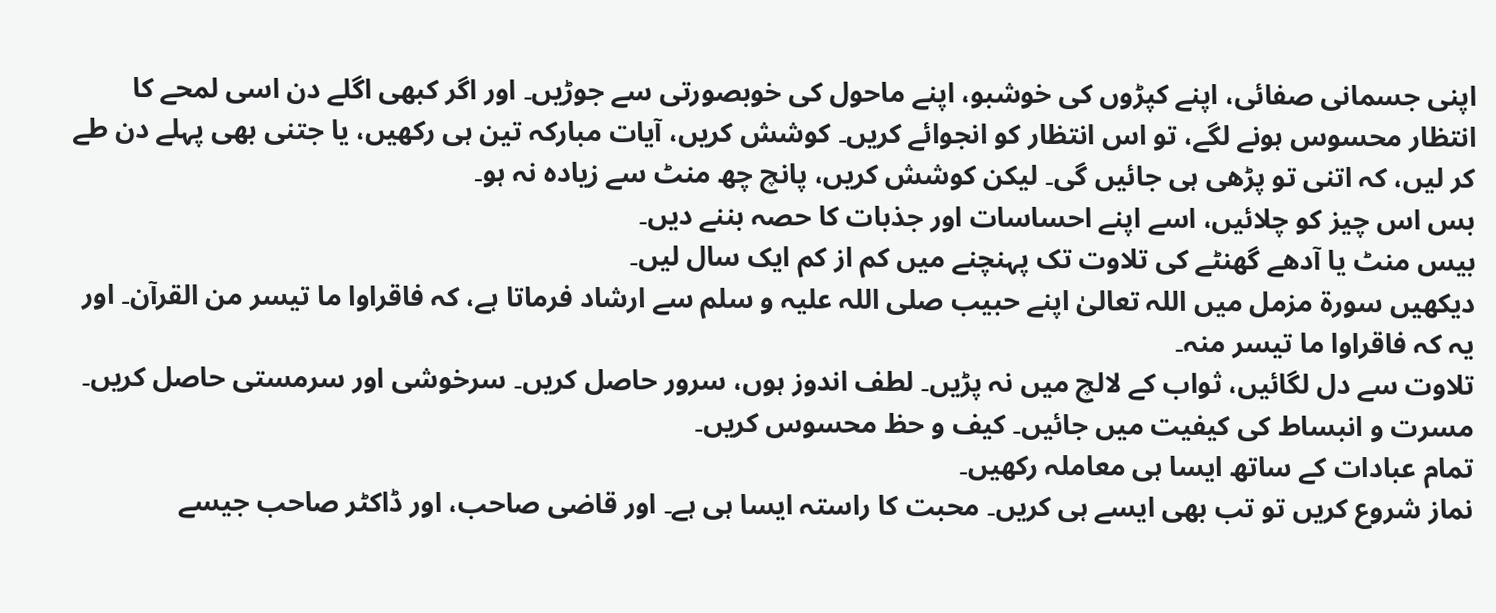اپنی جسمانی صفائی، اپنے کپڑوں کی خوشبو، اپنے ماحول کی خوبصورتی سے جوڑیں۔ اور اگر کبھی اگلے دن اسی لمحے کا انتظار محسوس ہونے لگے، تو اس انتظار کو انجوائے کریں۔ کوشش کریں، آیات مبارکہ تین ہی رکھیں، یا جتنی بھی پہلے دن طے کر لیں، کہ اتنی تو پڑھی ہی جائیں گی۔ لیکن کوشش کریں، پانچ چھ منٹ سے زیادہ نہ ہو۔
بس اس چیز کو چلائیں، اسے اپنے احساسات اور جذبات کا حصہ بننے دیں۔
بیس منٹ یا آدھے گھنٹے کی تلاوت تک پہنچنے میں کم از کم ایک سال لیں۔
دیکھیں سورۃ مزمل میں اللہ تعالیٰ اپنے حبیب صلی اللہ علیہ و سلم سے ارشاد فرماتا ہے، کہ فاقراوا ما تیسر من القرآن۔ اور یہ کہ فاقراوا ما تیسر منہ۔
تلاوت سے دل لگائیں، ثواب کے لالچ میں نہ پڑیں۔ لطف اندوز ہوں، سرور حاصل کریں۔ سرخوشی اور سرمستی حاصل کریں۔ مسرت و انبساط کی کیفیت میں جائیں۔ کیف و حظ محسوس کریں۔
تمام عبادات کے ساتھ ایسا ہی معاملہ رکھیں۔
نماز شروع کریں تو تب بھی ایسے ہی کریں۔ محبت کا راستہ ایسا ہی ہے۔ اور قاضی صاحب، اور ڈاکٹر صاحب جیسے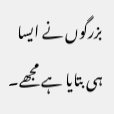بزرگوں نے ایسا ہی بتایا ہے مجھے۔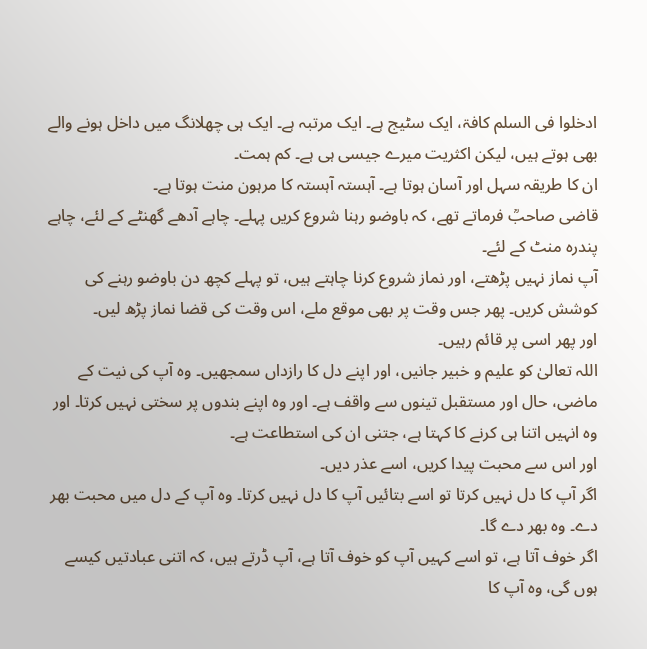ادخلوا فی السلم کافۃ، ایک سٹیج ہے۔ ایک مرتبہ ہے۔ ایک ہی چھلانگ میں داخل ہونے والے بھی ہوتے ہیں، لیکن اکثریت میرے جیسی ہی ہے۔ کم ہمت۔
ان کا طریقہ سہل اور آسان ہوتا ہے۔ آہستہ آہستہ کا مرہون منت ہوتا ہے۔
قاضی صاحبؒ فرماتے تھے، کہ باوضو رہنا شروع کریں پہلے۔ چاہے آدھے گھنٹے کے لئے، چاہے پندرہ منٹ کے لئے۔
آپ نماز نہیں پڑھتے، اور نماز شروع کرنا چاہتے ہیں، تو پہلے کچھ دن باوضو رہنے کی کوشش کریں۔ پھر جس وقت پر بھی موقع ملے، اس وقت کی قضا نماز پڑھ لیں۔
اور پھر اسی پر قائم رہیں۔
اللہ تعالیٰ کو علیم و خبیر جانیں، اور اپنے دل کا رازداں سمجھیں۔ وہ آپ کی نیت کے ماضی، حال اور مستقبل تینوں سے واقف ہے۔ اور وہ اپنے بندوں پر سختی نہیں کرتا۔ اور وہ انہیں اتنا ہی کرنے کا کہتا ہے، جتنی ان کی استطاعت ہے۔
اور اس سے محبت پیدا کریں، اسے عذر دیں۔
اگر آپ کا دل نہیں کرتا تو اسے بتائیں آپ کا دل نہیں کرتا۔ وہ آپ کے دل میں محبت بھر دے۔ وہ بھر دے گا۔
اگر خوف آتا ہے، تو اسے کہیں آپ کو خوف آتا ہے، آپ ڈرتے ہیں، کہ اتنی عبادتیں کیسے ہوں گی، وہ آپ کا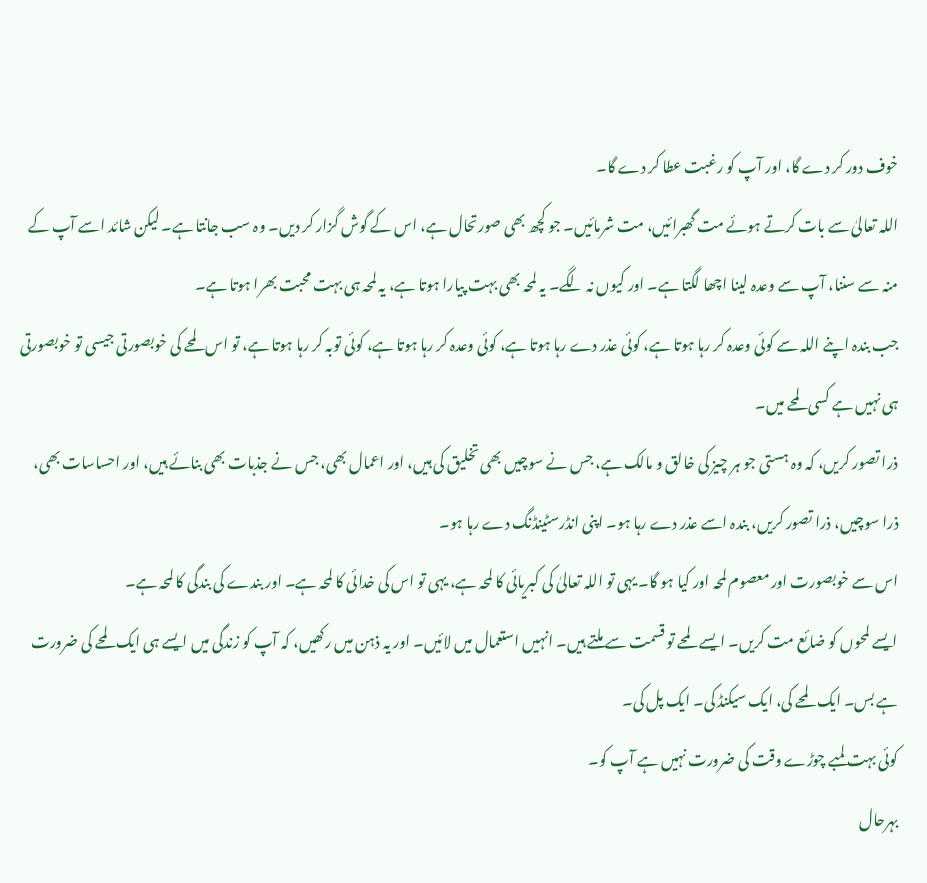خوف دور کر دے گا، اور آپ کو رغبت عطا کر دے گا۔
اللہ تعالیٰ سے بات کرتے ہوئے مت گھبرائیں، مت شرمائیں۔ جو کچھ بھی صورتحال ہے، اس کے گوش گزار کر دیں۔ وہ سب جانتا ہے۔ لیکن شائد اسے آپ کے منہ سے سننا، آپ سے وعدہ لینا اچھا لگتا ہے۔ اور کیوں نہ لگے۔ یہ لمحہ بھی بہت پیارا ہوتا ہے، یہ لمحہ ہی بہت محبت بھرا ہوتا ہے۔
جب بندہ اپنے اللہ سے کوئی وعدہ کر رہا ہوتا ہے، کوئی عذر دے رہا ہوتا ہے، کوئی وعدہ کر رہا ہوتا ہے، کوئی توبہ کر رہا ہوتا ہے، تو اس لمحے کی خوبصورتی جیسی تو خوبصورتی ہی نہیں ہے کسی لمحے میں۔
ذرا تصور کریں، کہ وہ ہستی جو ہر چیز کی خالق و مالک ہے، جس نے سوچیں بھی تخلیق کی ہیں، اور اعمال بھی، جس نے جذبات بھی بنائے ہیں، اور احساسات بھی، ذرا سوچیں، ذرا تصور کریں، بندہ اسے عذر دے رہا ہو۔ اپنی انڈرسٹینڈنگ دے رہا ہو۔
اس سے خوبصورت اور معصوم لمحہ اور کیا ہو گا۔ یہی تو اللہ تعالیٰ کی کبریائی کا لمحہ ہے، یہی تو اس کی خدائی کا لمحہ ہے۔ اور بندے کی بندگی کا لمحہ ہے۔
ایسے لمحوں کو ضائع مت کریں۔ ایسے لمحے تو قسمت سے ملتے ہیں۔ انہیں استعمال میں لائیں۔ اور یہ ذہن میں رکھیں، کہ آپ کو زندگی میں ایسے ہی ایک لمحے کی ضرورت ہے بس۔ ایک لمحے کی، ایک سیکنڈ کی۔ ایک پل کی۔
کوئی بہت لمبے چوڑے وقت کی ضرورت نہیں ہے آپ کو۔
بہرحال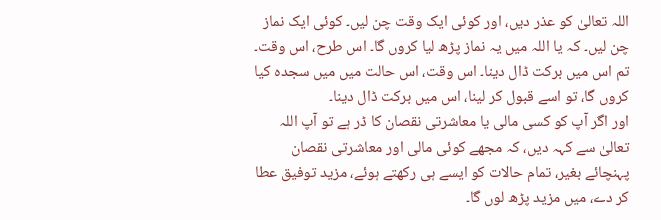اللہ تعالیٰ کو عذر دیں، اور کوئی ایک وقت چن لیں۔ کوئی ایک نماز چن لیں۔ کہ یا اللہ میں یہ نماز پڑھ لیا کروں گا۔ اس طرح، اس وقت۔ تم اس میں برکت ڈال دینا۔ اس وقت، اس حالت میں میں سجدہ کیا کروں گا، تو اسے قبول کر لینا، اس میں برکت ڈال دینا۔
اور اگر آپ کو کسی مالی یا معاشرتی نقصان کا ڈر ہے تو آپ اللہ تعالیٰ سے کہہ دیں، کہ مجھے کوئی مالی اور معاشرتی نقصان پہنچائے بغیر، تمام حالات کو ایسے ہی رکھتے ہوئے، مزید توفیق عطا کر دے، میں مزید پڑھ لوں گا۔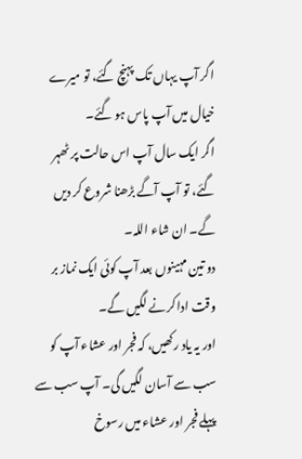اگر آپ یہاں تک پہنچ گئے، تو میرے خیال میں آپ پاس ہو گئے۔
اگر ایک سال آپ اس حالت پر ٹھہر گئے، تو آپ آگے بڑھنا شروع کر دیں گے۔ ان شاء اللہ۔
دو تین مہینوں بعد آپ کوئی ایک نماز بر وقت ادا کرنے لگیں گے۔
اور یہ یاد رکھیں، کہ فجر اور عشاء آپ کو سب سے آسان لگیں گی۔ آپ سب سے پہلے فجر اور عشاء میں رسوخ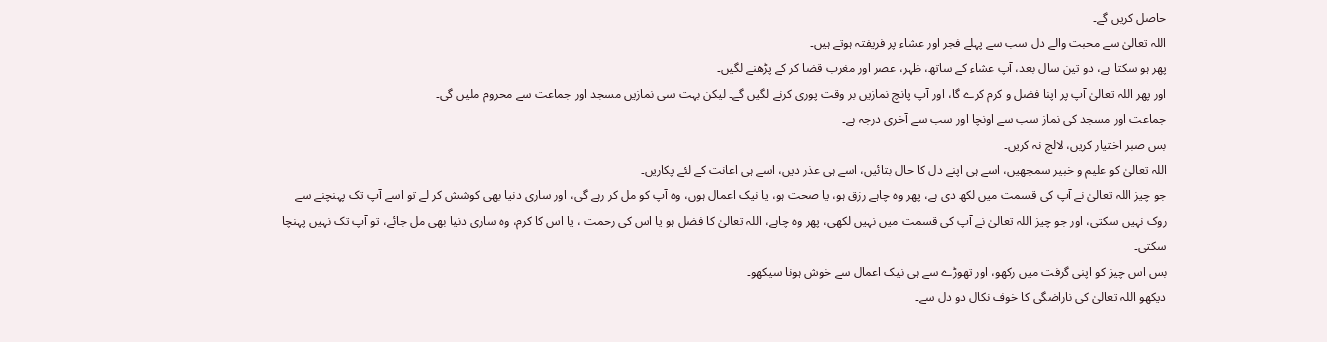حاصل کریں گے۔
اللہ تعالیٰ سے محبت والے دل سب سے پہلے فجر اور عشاء پر فریفتہ ہوتے ہیں۔
پھر ہو سکتا ہے، دو تین سال بعد، آپ عشاء کے ساتھ، ظہر، عصر اور مغرب قضا کر کے پڑھنے لگیں۔
اور پھر اللہ تعالیٰ آپ پر اپنا فضل و کرم کرے گا، اور آپ پانچ نمازیں بر وقت پوری کرنے لگیں گے۔ لیکن بہت سی نمازیں مسجد اور جماعت سے محروم ملیں گی۔
جماعت اور مسجد کی نماز سب سے اونچا اور سب سے آخری درجہ ہے۔
بس صبر اختیار کریں، لالچ نہ کریں۔
اللہ تعالیٰ کو علیم و خبیر سمجھیں، اسے ہی اپنے دل کا حال بتائیں، اسے ہی عذر دیں، اسے ہی اعانت کے لئے پکاریں۔
جو چیز اللہ تعالیٰ نے آپ کی قسمت میں لکھ دی ہے، پھر وہ چاہے رزق ہو، یا صحت ہو، یا نیک اعمال ہوں، وہ آپ کو مل کر رہے گی، اور ساری دنیا بھی کوشش کر لے تو اسے آپ تک پہنچنے سے روک نہیں سکتی، اور جو چیز اللہ تعالیٰ نے آپ کی قسمت میں نہیں لکھی، پھر وہ چاہے، اللہ تعالیٰ کا فضل ہو یا اس کی رحمت ، یا اس کا کرم، وہ ساری دنیا بھی مل جائے، تو آپ تک نہیں پہنچا سکتی۔
بس اس چیز کو اپنی گرفت میں رکھو، اور تھوڑے سے ہی نیک اعمال سے خوش ہونا سیکھو۔
دیکھو اللہ تعالیٰ کی ناراضگی کا خوف نکال دو دل سے۔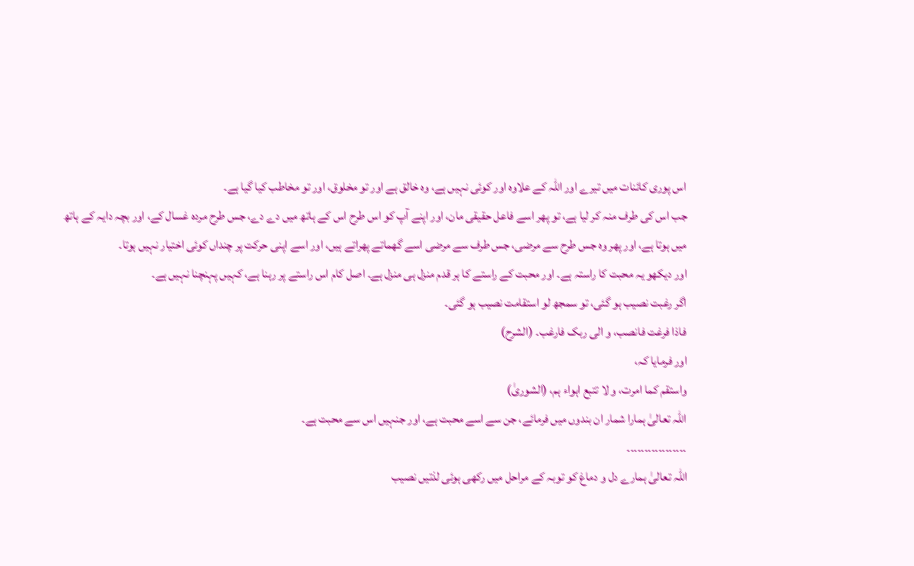اس پوری کائنات میں تیرے اور اللہ کے علاوہ اور کوئی نہیں ہے، وہ خالق ہے اور تو مخلوق، اور تو مخاطب کیا گیا ہے۔
جب اس کی طرف منہ کر لیا ہے، تو پھر اسے فاعل حقیقی مان، اور اپنے آپ کو اس طرح اس کے ہاتھ میں دے دے، جس طرح مردہ غسال کے، اور بچہ دایہ کے ہاتھ میں ہوتا ہے، اور پھر وہ جس طرح سے مرضی، جس طرف سے مرضی اسے گھماتے پھراتے ہیں، اور اسے اپنی حرکت پر چنداں کوئی اختیار نہیں ہوتا۔
اور دیکھو یہ محبت کا راستہ ہے۔ اور محبت کے راستے کا ہر قدم منزل ہی منزل ہے۔ اصل کام اس راستے پر رہنا ہے، کہیں پہنچنا نہیں ہے۔
اگر رغبت نصیب ہو گئی، تو سمجھ لو استقامت نصیب ہو گئی۔
فاذا فرغت فانصب، و الی ربک فارغب۔ (الشرح)
اور فرمایا کہ،
واستقم کما امرت، و لا تتبع اہواء ہم، (الشوریٰ)
اللہ تعالیٰ ہمارا شمار ان بندوں میں فرمائے، جن سے اسے محبت ہے، اور جنہیں اس سے محبت ہے۔
۔۔۔۔۔۔۔۔۔۔۔۔۔۔۔۔۔
اللہ تعالیٰ ہمارے دل و دماغ کو توبہ کے مراحل میں رکھی ہوئی لذتیں نصیب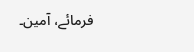فرمائے، آمین۔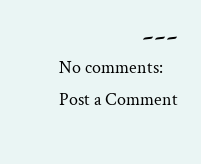۔۔۔
No comments:
Post a Comment